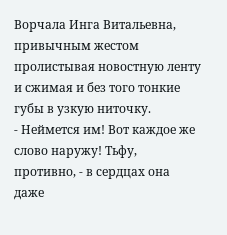Ворчала Инга Витальевна, привычным жестом пролистывая новостную ленту и сжимая и без того тонкие губы в узкую ниточку.
- Неймется им! Вот каждое же слово наружу! Тьфу, противно, - в сердцах она даже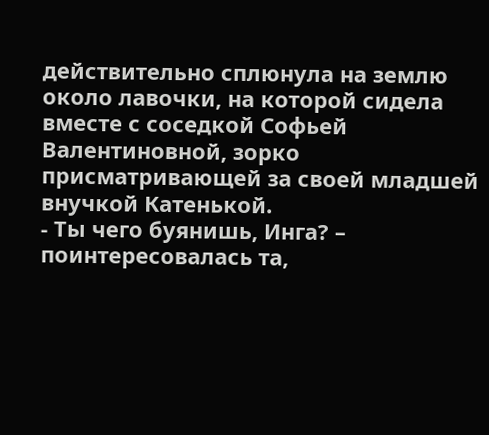действительно сплюнула на землю около лавочки, на которой сидела вместе с соседкой Софьей Валентиновной, зорко присматривающей за своей младшей внучкой Катенькой.
- Ты чего буянишь, Инга? – поинтересовалась та,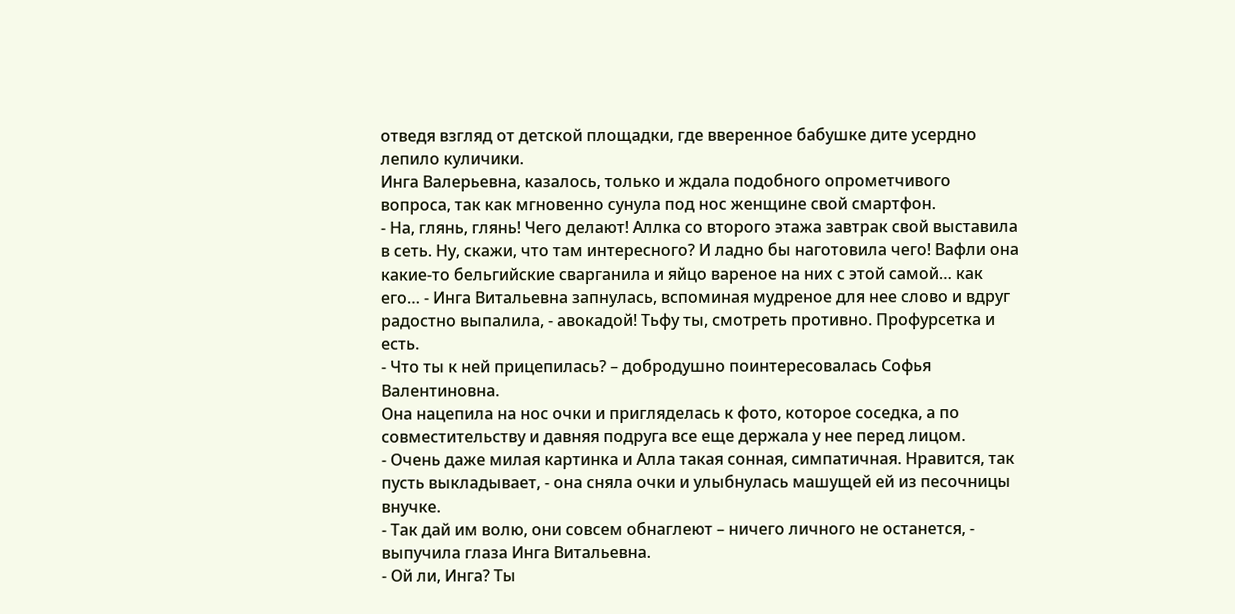отведя взгляд от детской площадки, где вверенное бабушке дите усердно лепило куличики.
Инга Валерьевна, казалось, только и ждала подобного опрометчивого вопроса, так как мгновенно сунула под нос женщине свой смартфон.
- На, глянь, глянь! Чего делают! Аллка со второго этажа завтрак свой выставила в сеть. Ну, скажи, что там интересного? И ладно бы наготовила чего! Вафли она какие-то бельгийские сварганила и яйцо вареное на них с этой самой… как его… - Инга Витальевна запнулась, вспоминая мудреное для нее слово и вдруг радостно выпалила, - авокадой! Тьфу ты, смотреть противно. Профурсетка и есть.
- Что ты к ней прицепилась? – добродушно поинтересовалась Софья Валентиновна.
Она нацепила на нос очки и пригляделась к фото, которое соседка, а по совместительству и давняя подруга все еще держала у нее перед лицом.
- Очень даже милая картинка и Алла такая сонная, симпатичная. Нравится, так пусть выкладывает, - она сняла очки и улыбнулась машущей ей из песочницы внучке.
- Так дай им волю, они совсем обнаглеют – ничего личного не останется, - выпучила глаза Инга Витальевна.
- Ой ли, Инга? Ты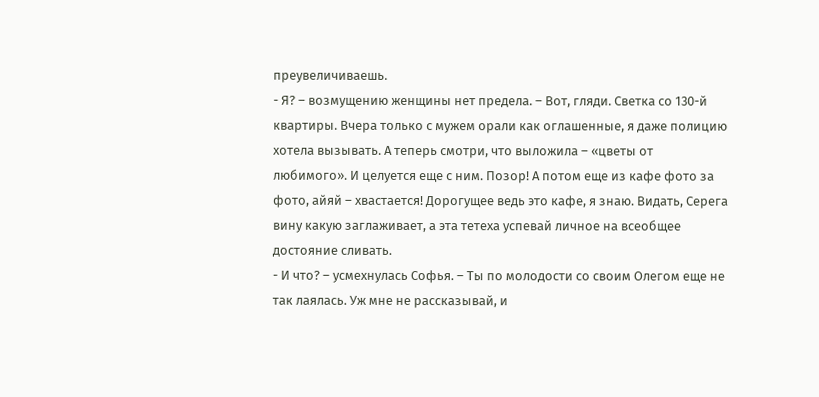преувеличиваешь.
- Я? – возмущению женщины нет предела. – Вот, гляди. Светка со 130-й квартиры. Вчера только с мужем орали как оглашенные, я даже полицию хотела вызывать. А теперь смотри, что выложила – «цветы от любимого». И целуется еще с ним. Позор! А потом еще из кафе фото за фото, айяй – хвастается! Дорогущее ведь это кафе, я знаю. Видать, Серега вину какую заглаживает, а эта тетеха успевай личное на всеобщее достояние сливать.
- И что? – усмехнулась Софья. – Ты по молодости со своим Олегом еще не так лаялась. Уж мне не рассказывай, и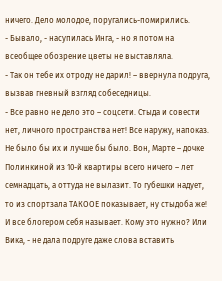ничего. Дело молодое, поругались-помирились.
- Бывало, - насупилась Инга, - но я потом на всеобщее обозрение цветы не выставляла.
- Так он тебе их отроду не дарил! – ввернула подруга, вызвав гневный взгляд собеседницы.
- Все равно не дело это – соцсети. Стыда и совести нет, личного пространства нет! Все наружу, напоказ. Не было бы их и лучше бы было. Вон, Марте – дочке Полинкиной из 10-й квартиры всего ничего – лет семнадцать, а оттуда не вылазит. То губешки надует, то из спортзала ТАКООЕ показывает, ну стыдоба же! И все блогером себя называет. Кому это нужно? Или Вика, - не дала подруге даже слова вставить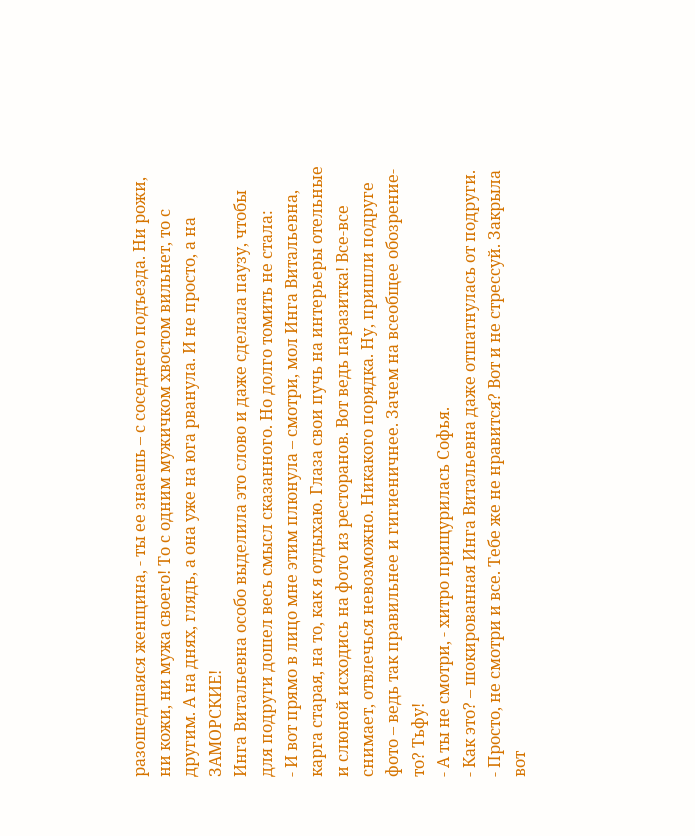разошедшаяся женщина, - ты ее знаешь – с соседнего подъезда. Ни рожи, ни кожи, ни мужа своего! То с одним мужичком хвостом вильнет, то с другим. А на днях, глядь, а она уже на юга рванула. И не просто, а на ЗАМОРСКИЕ!
Инга Витальевна особо выделила это слово и даже сделала паузу, чтобы для подруги дошел весь смысл сказанного. Но долго томить не стала:
- И вот прямо в лицо мне этим плюнула – смотри, мол Инга Витальевна, карга старая, на то, как я отдыхаю. Глаза свои пучь на интерьеры отельные и слюной исходись на фото из ресторанов. Вот ведь паразитка! Все-все снимает, отвлечься невозможно. Никакого порядка. Ну, пришли подруге фото – ведь так правильнее и гигиеничнее. Зачем на всеобщее обозрение-то? Тьфу!
- А ты не смотри, - хитро прищурилась Софья.
- Как это? – шокированная Инга Витальевна даже отшатнулась от подруги.
- Просто, не смотри и все. Тебе же не нравится? Вот и не стрессуй. Закрыла вот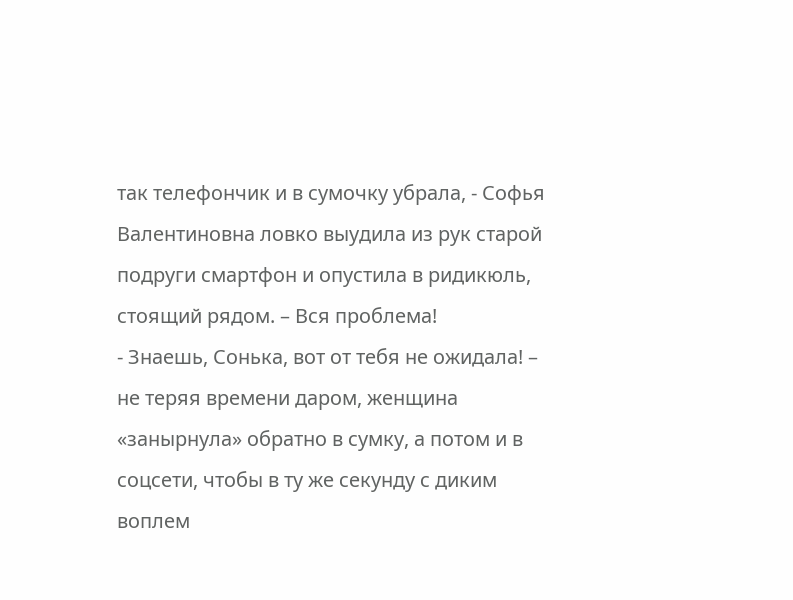так телефончик и в сумочку убрала, - Софья Валентиновна ловко выудила из рук старой подруги смартфон и опустила в ридикюль, стоящий рядом. – Вся проблема!
- Знаешь, Сонька, вот от тебя не ожидала! – не теряя времени даром, женщина «занырнула» обратно в сумку, а потом и в соцсети, чтобы в ту же секунду с диким воплем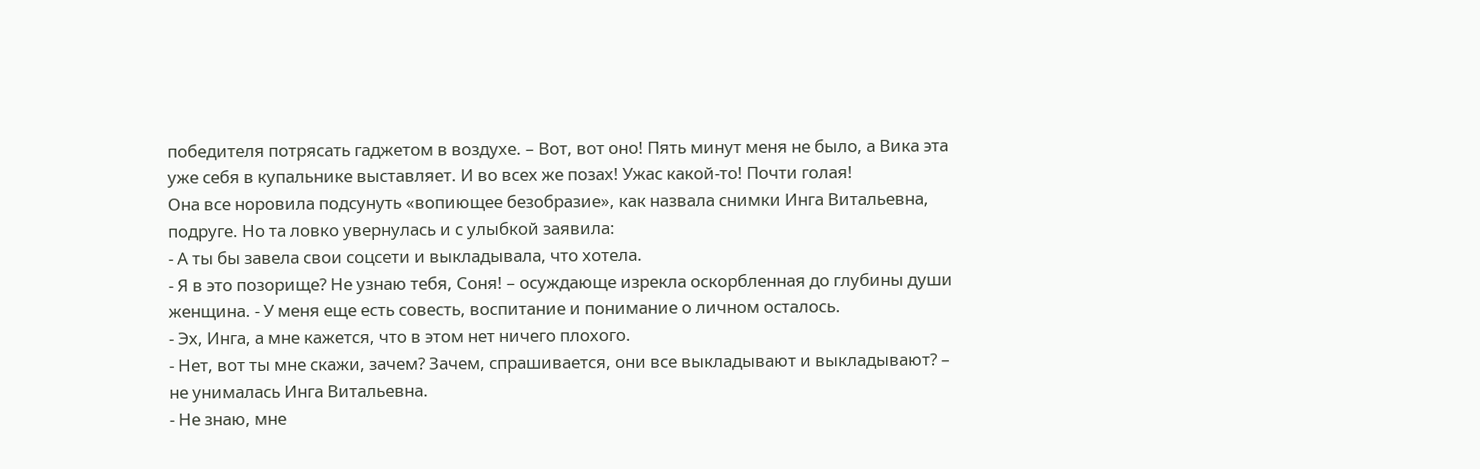победителя потрясать гаджетом в воздухе. – Вот, вот оно! Пять минут меня не было, а Вика эта уже себя в купальнике выставляет. И во всех же позах! Ужас какой-то! Почти голая!
Она все норовила подсунуть «вопиющее безобразие», как назвала снимки Инга Витальевна, подруге. Но та ловко увернулась и с улыбкой заявила:
- А ты бы завела свои соцсети и выкладывала, что хотела.
- Я в это позорище? Не узнаю тебя, Соня! – осуждающе изрекла оскорбленная до глубины души женщина. - У меня еще есть совесть, воспитание и понимание о личном осталось.
- Эх, Инга, а мне кажется, что в этом нет ничего плохого.
- Нет, вот ты мне скажи, зачем? Зачем, спрашивается, они все выкладывают и выкладывают? – не унималась Инга Витальевна.
- Не знаю, мне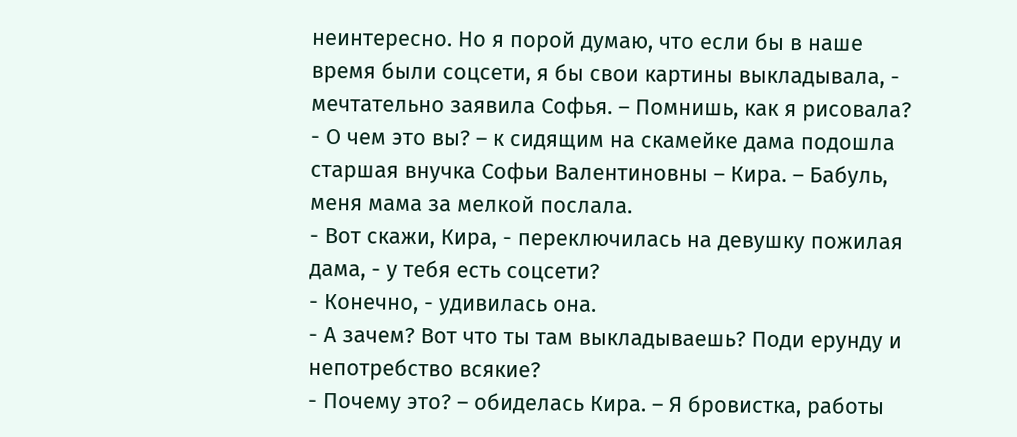неинтересно. Но я порой думаю, что если бы в наше время были соцсети, я бы свои картины выкладывала, - мечтательно заявила Софья. – Помнишь, как я рисовала?
- О чем это вы? – к сидящим на скамейке дама подошла старшая внучка Софьи Валентиновны – Кира. – Бабуль, меня мама за мелкой послала.
- Вот скажи, Кира, - переключилась на девушку пожилая дама, - у тебя есть соцсети?
- Конечно, - удивилась она.
- А зачем? Вот что ты там выкладываешь? Поди ерунду и непотребство всякие?
- Почему это? – обиделась Кира. – Я бровистка, работы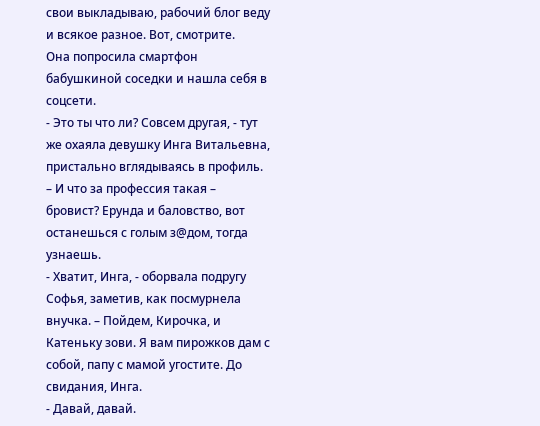свои выкладываю, рабочий блог веду и всякое разное. Вот, смотрите.
Она попросила смартфон бабушкиной соседки и нашла себя в соцсети.
- Это ты что ли? Совсем другая, - тут же охаяла девушку Инга Витальевна, пристально вглядываясь в профиль. – И что за профессия такая – бровист? Ерунда и баловство, вот останешься с голым з@дом, тогда узнаешь.
- Хватит, Инга, - оборвала подругу Софья, заметив, как посмурнела внучка. – Пойдем, Кирочка, и Катеньку зови. Я вам пирожков дам с собой, папу с мамой угостите. До свидания, Инга.
- Давай, давай.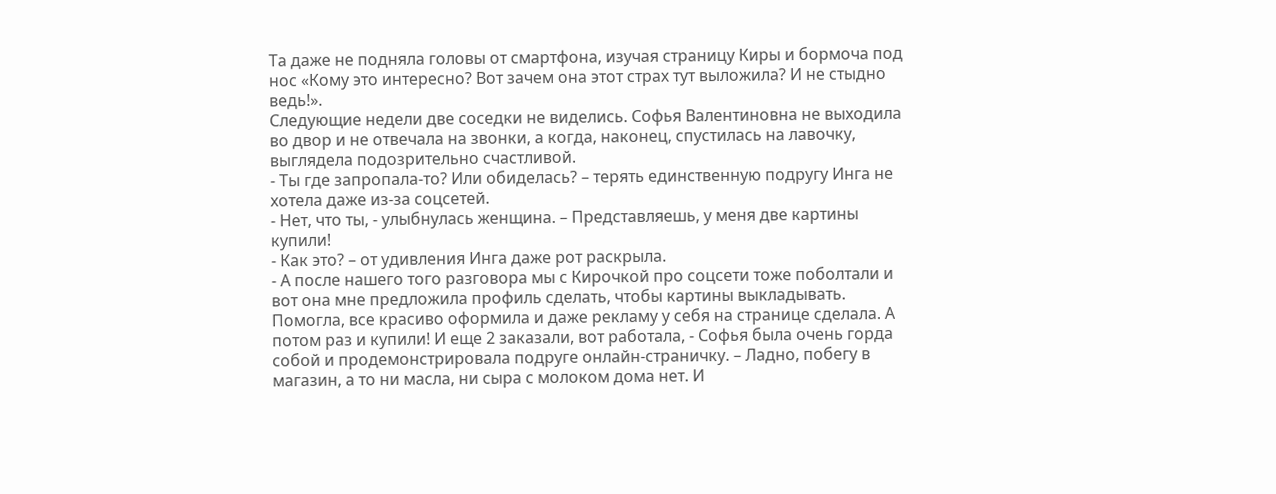Та даже не подняла головы от смартфона, изучая страницу Киры и бормоча под нос «Кому это интересно? Вот зачем она этот страх тут выложила? И не стыдно ведь!».
Следующие недели две соседки не виделись. Софья Валентиновна не выходила во двор и не отвечала на звонки, а когда, наконец, спустилась на лавочку, выглядела подозрительно счастливой.
- Ты где запропала-то? Или обиделась? – терять единственную подругу Инга не хотела даже из-за соцсетей.
- Нет, что ты, - улыбнулась женщина. – Представляешь, у меня две картины купили!
- Как это? – от удивления Инга даже рот раскрыла.
- А после нашего того разговора мы с Кирочкой про соцсети тоже поболтали и вот она мне предложила профиль сделать, чтобы картины выкладывать. Помогла, все красиво оформила и даже рекламу у себя на странице сделала. А потом раз и купили! И еще 2 заказали, вот работала, - Софья была очень горда собой и продемонстрировала подруге онлайн-страничку. – Ладно, побегу в магазин, а то ни масла, ни сыра с молоком дома нет. И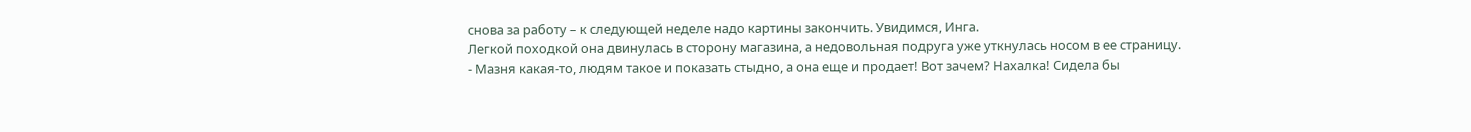снова за работу – к следующей неделе надо картины закончить. Увидимся, Инга.
Легкой походкой она двинулась в сторону магазина, а недовольная подруга уже уткнулась носом в ее страницу.
- Мазня какая-то, людям такое и показать стыдно, а она еще и продает! Вот зачем? Нахалка! Сидела бы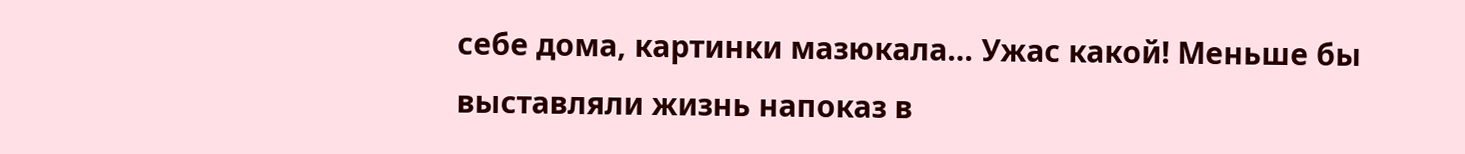себе дома, картинки мазюкала… Ужас какой! Меньше бы выставляли жизнь напоказ в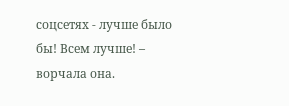соцсетях - лучше было бы! Всем лучше! – ворчала она.